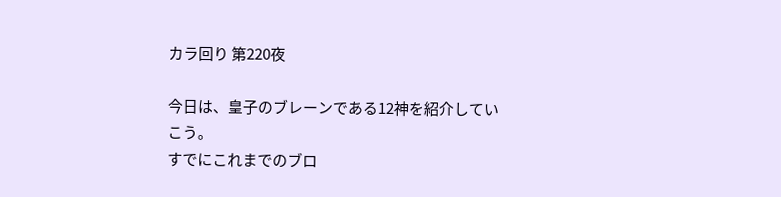カラ回り 第220夜

今日は、皇子のブレーンである12神を紹介していこう。
すでにこれまでのブロ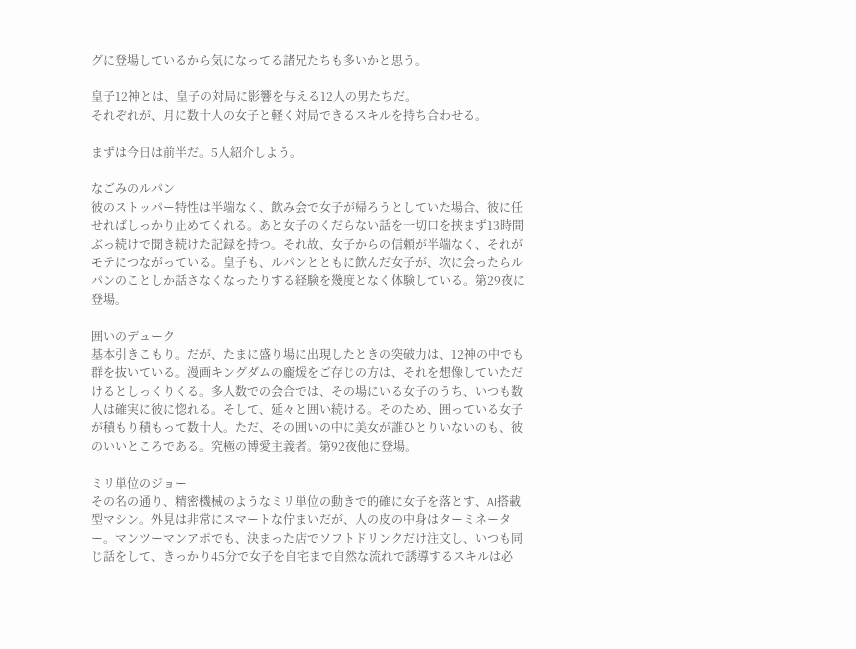グに登場しているから気になってる諸兄たちも多いかと思う。

皇子12神とは、皇子の対局に影響を与える12人の男たちだ。
それぞれが、月に数十人の女子と軽く対局できるスキルを持ち合わせる。

まずは今日は前半だ。5人紹介しよう。

なごみのルパン
彼のストッパー特性は半端なく、飲み会で女子が帰ろうとしていた場合、彼に任せればしっかり止めてくれる。あと女子のくだらない話を一切口を挟まず13時間ぶっ続けで聞き続けた記録を持つ。それ故、女子からの信頼が半端なく、それがモテにつながっている。皇子も、ルパンとともに飲んだ女子が、次に会ったらルパンのことしか話さなくなったりする経験を幾度となく体験している。第29夜に登場。

囲いのデューク
基本引きこもり。だが、たまに盛り場に出現したときの突破力は、12神の中でも群を抜いている。漫画キングダムの龐煖をご存じの方は、それを想像していただけるとしっくりくる。多人数での会合では、その場にいる女子のうち、いつも数人は確実に彼に惚れる。そして、延々と囲い続ける。そのため、囲っている女子が積もり積もって数十人。ただ、その囲いの中に美女が誰ひとりいないのも、彼のいいところである。究極の博愛主義者。第92夜他に登場。

ミリ単位のジョー
その名の通り、精密機械のようなミリ単位の動きで的確に女子を落とす、AI搭載型マシン。外見は非常にスマートな佇まいだが、人の皮の中身はターミネーター。マンツーマンアポでも、決まった店でソフトドリンクだけ注文し、いつも同じ話をして、きっかり45分で女子を自宅まで自然な流れで誘導するスキルは必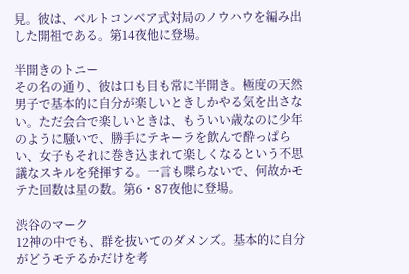見。彼は、ベルトコンベア式対局のノウハウを編み出した開祖である。第14夜他に登場。

半開きのトニー
その名の通り、彼は口も目も常に半開き。極度の天然男子で基本的に自分が楽しいときしかやる気を出さない。ただ会合で楽しいときは、もういい歳なのに少年のように騒いで、勝手にテキーラを飲んで酔っぱらい、女子もそれに巻き込まれて楽しくなるという不思議なスキルを発揮する。一言も喋らないで、何故かモテた回数は星の数。第6・87夜他に登場。

渋谷のマーク
12神の中でも、群を抜いてのダメンズ。基本的に自分がどうモテるかだけを考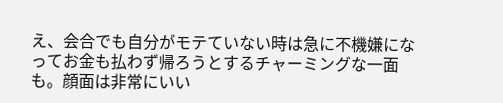え、会合でも自分がモテていない時は急に不機嫌になってお金も払わず帰ろうとするチャーミングな一面も。顔面は非常にいい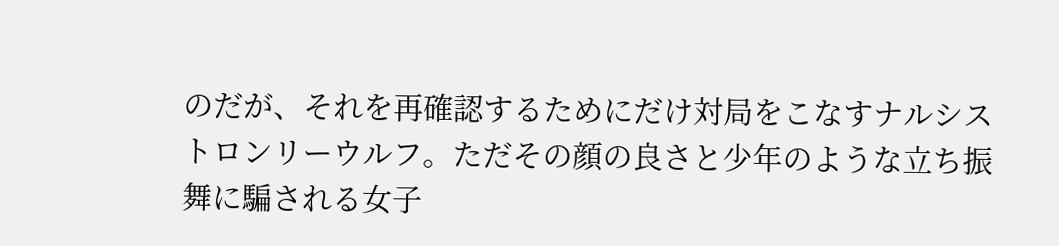のだが、それを再確認するためにだけ対局をこなすナルシストロンリーウルフ。ただその顔の良さと少年のような立ち振舞に騙される女子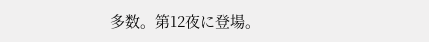多数。第12夜に登場。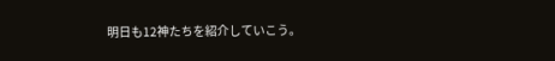明日も12神たちを紹介していこう。